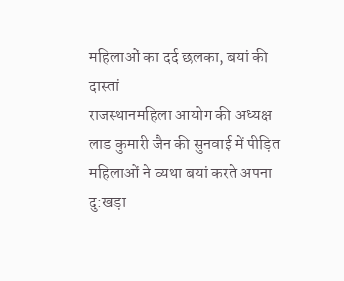महिलाओं का दर्द छलका, बयां की दास्तां
राजस्थानमहिला आयोग की अध्यक्ष लाड कुमारी जैन की सुनवाई में पीड़ित महिलाओं ने व्यथा बयां करते अपना दु:खड़ा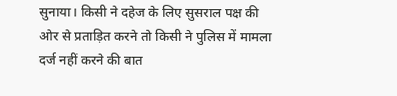सुनाया। किसी ने दहेज के लिए सुसराल पक्ष की ओर से प्रताड़ित करने तो किसी ने पुलिस में मामला दर्ज नहीं करने की बात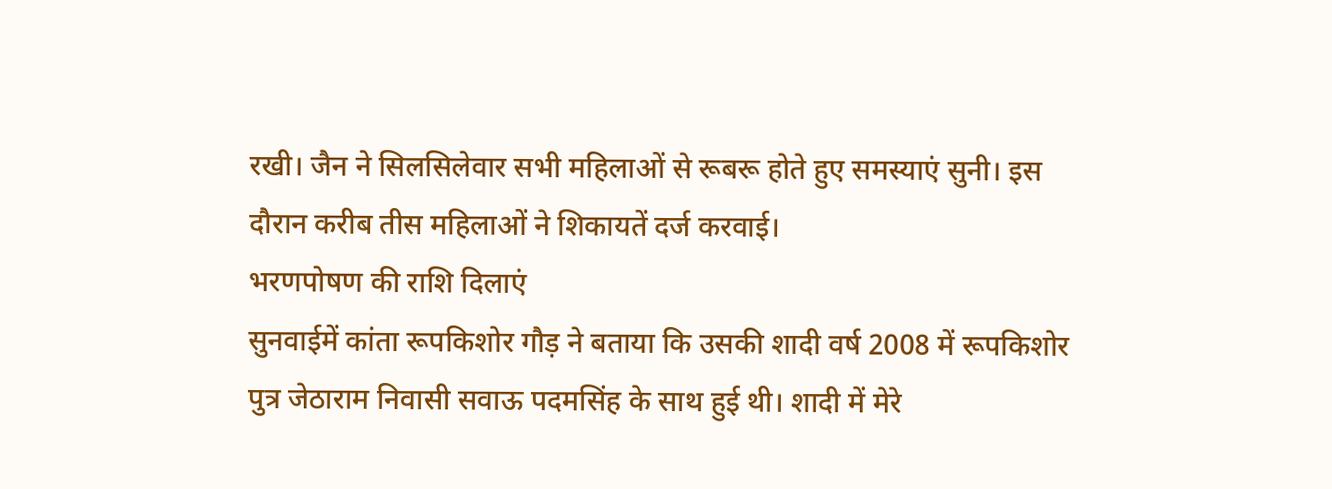रखी। जैन ने सिलसिलेवार सभी महिलाओं से रूबरू होते हुए समस्याएं सुनी। इस दौरान करीब तीस महिलाओं ने शिकायतें दर्ज करवाई।
भरणपोषण की राशि दिलाएं
सुनवाईमें कांता रूपकिशोर गौड़ ने बताया कि उसकी शादी वर्ष 2008 में रूपकिशोर पुत्र जेठाराम निवासी सवाऊ पदमसिंह के साथ हुई थी। शादी में मेरे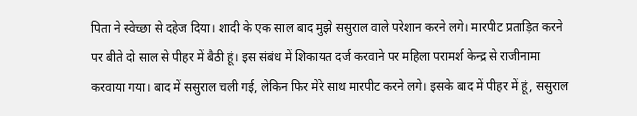पिता ने स्वेच्छा से दहेज दिया। शादी के एक साल बाद मुझे ससुराल वाले परेशान करने लगे। मारपीट प्रताड़ित करने पर बीते दो साल से पीहर में बैठी हूं। इस संबंध में शिकायत दर्ज करवाने पर महिला परामर्श केन्द्र से राजीनामा करवाया गया। बाद में ससुराल चली गई, लेकिन फिर मेरे साथ मारपीट करने लगे। इसके बाद में पीहर में हूं, ससुराल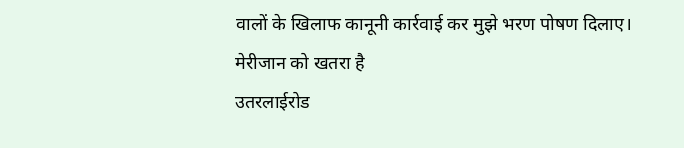वालों के खिलाफ कानूनी कार्रवाई कर मुझे भरण पोषण दिलाए।
मेरीजान को खतरा है
उतरलाईरोड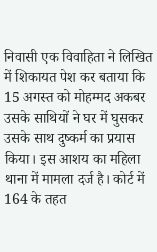निवासी एक विवाहिता ने लिखित में शिकायत पेश कर बताया कि 15 अगस्त को मोहम्मद अकबर उसके साथियों ने घर में घुसकर उसके साथ दुष्कर्म का प्रयास किया। इस आशय का महिला थाना में मामला दर्ज है। कोर्ट में 164 के तहत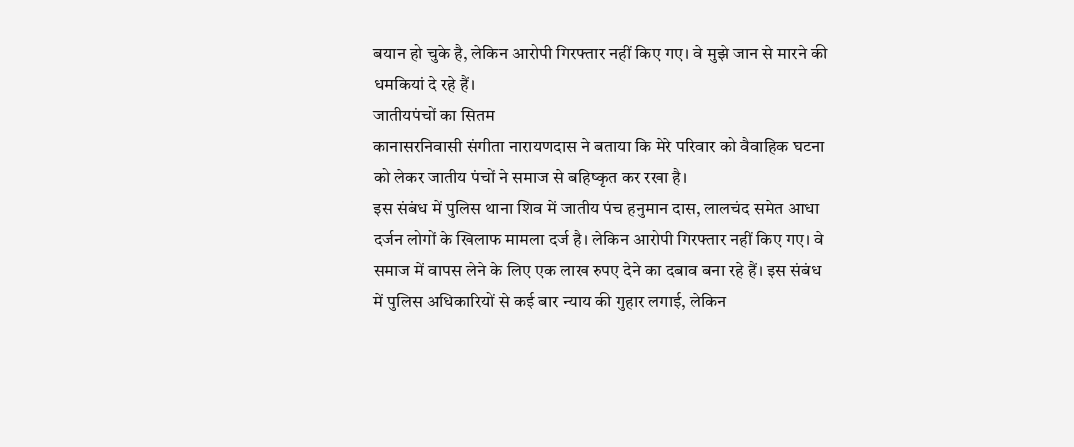बयान हो चुके है, लेकिन आरोपी गिरफ्तार नहीं किए गए। वे मुझे जान से मारने की धमकियां दे रहे हैं।
जातीयपंचों का सितम
कानासरनिवासी संगीता नारायणदास ने बताया कि मेरे परिवार को वैवाहिक घटना को लेकर जातीय पंचों ने समाज से बहिष्कृत कर रखा है।
इस संबंध में पुलिस थाना शिव में जातीय पंच हनुमान दास, लालचंद समेत आधा दर्जन लोगों के खिलाफ मामला दर्ज है। लेकिन आरोपी गिरफ्तार नहीं किए गए। वे समाज में वापस लेने के लिए एक लाख रुपए देने का दबाव बना रहे हैं। इस संबंध में पुलिस अधिकारियों से कई बार न्याय की गुहार लगाई, लेकिन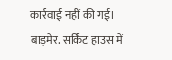कार्रवाई नहीं की गई।
बाड़मेर. सर्किट हाउस में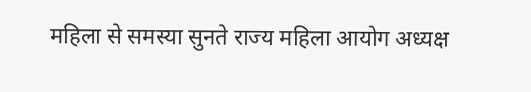महिला से समस्या सुनते राज्य महिला आयोग अध्यक्ष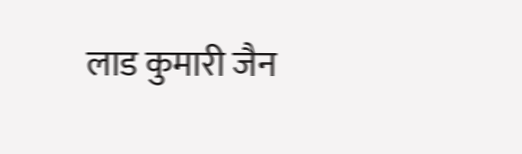लाड कुमारी जैन